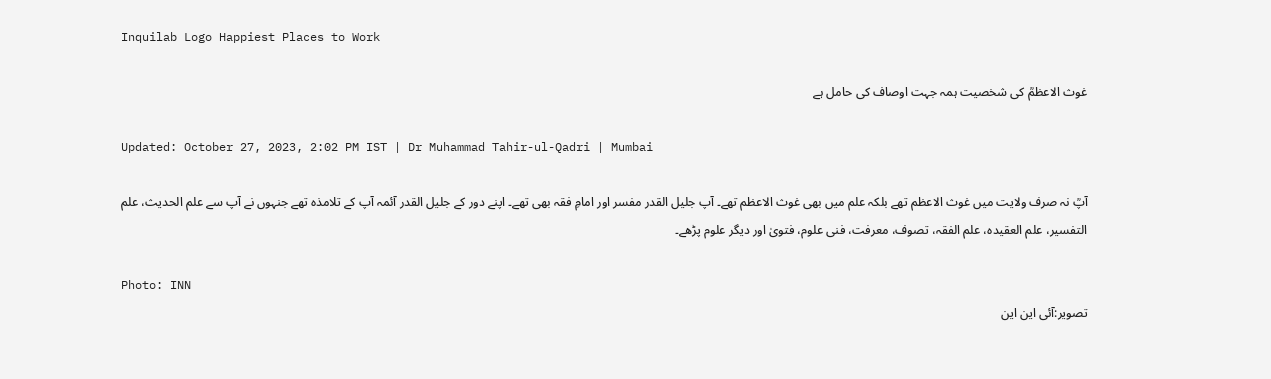Inquilab Logo Happiest Places to Work

غوث الاعظمؒ کی شخصیت ہمہ جہت اوصاف کی حامل ہے

Updated: October 27, 2023, 2:02 PM IST | Dr Muhammad Tahir-ul-Qadri | Mumbai

آپؒ نہ صرف ولایت میں غوث الاعظم تھے بلکہ علم میں بھی غوث الاعظم تھے۔ آپ جلیل القدر مفسر اور امامِ فقہ بھی تھے۔ اپنے دور کے جلیل القدر آئمہ آپ کے تلامذہ تھے جنہوں نے آپ سے علم الحدیث، علم التفسیر، علم العقیدہ، علم الفقہ، تصوف، معرفت، فنی علوم، فتویٰ اور دیگر علوم پڑھے۔

Photo: INN
تصویر:آئی این این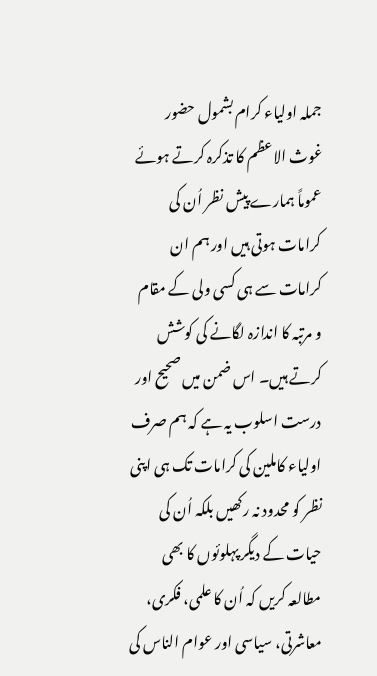جملہ اولیاء کرام بشمول حضور غوث الاعظم کا تذکرہ کرتے ہوئے عموماً ہمارے پیش نظر اُن کی کرامات ہوتی ہیں اور ہم ان کرامات سے ہی کسی ولی کے مقام و مرتبہ کا اندازہ لگانے کی کوشش کرتے ہیں۔ اس ضمن میں صحیح اور درست اسلوب یہ ہے کہ ہم صرف اولیاء کاملین کی کرامات تک ہی اپنی نظر کو محدود نہ رکھیں بلکہ اُن کی حیات کے دیگر پہلوئوں کا بھی مطالعہ کریں کہ اُن کا علمی، فکری، معاشرتی، سیاسی اور عوام الناس کی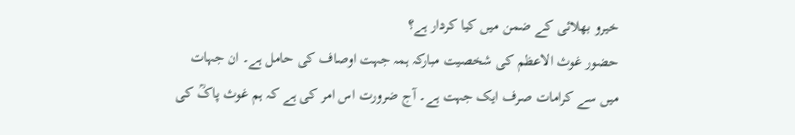خیرو بھلائی کے ضمن میں کیا کردار ہے؟
حضور غوث الاعظم کی شخصیت مبارکہ ہمہ جہت اوصاف کی حامل ہے۔ ان جہات میں سے کرامات صرف ایک جہت ہے۔ آج ضرورت اس امر کی ہے کہ ہم غوث پاکؒ کی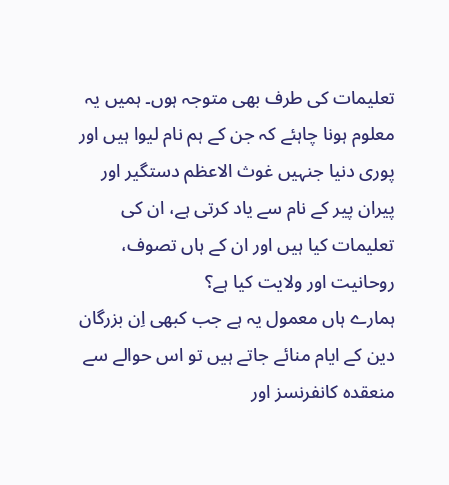تعلیمات کی طرف بھی متوجہ ہوں۔ ہمیں یہ معلوم ہونا چاہئے کہ جن کے ہم نام لیوا ہیں اور پوری دنیا جنہیں غوث الاعظم دستگیر اور پیران پیر کے نام سے یاد کرتی ہے، ان کی تعلیمات کیا ہیں اور ان کے ہاں تصوف، روحانیت اور ولایت کیا ہے؟
ہمارے ہاں معمول یہ ہے جب کبھی اِن بزرگان دین کے ایام منائے جاتے ہیں تو اس حوالے سے منعقدہ کانفرنسز اور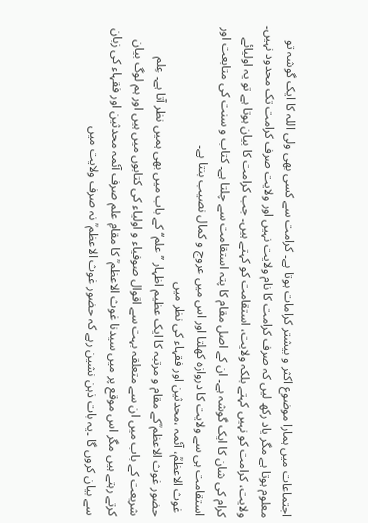اجتماعات میں ہمارا موضوع اکثر و بیشتر کرامات ہوتا ہے۔ کرامت سے کسی بھی ولی اللہ کا ایک گوشہ تو معلوم ہوتا ہے مگر یاد رکھ لیں کہ صرف کرامت کا نام ولایت نہیں اور ولایت صرف کرامت تک محدود نہیں۔  ولایت، کرامت کو نہیں کہتے بلکہ ولایت، استقامت کو کہتے ہیں۔ جب کرامت کا بیان ہوتا ہے تو یہ اولیائے کرام کی شان کا ایک گوشہ ہے۔ ان کے اصل مقام کا پتہ استقامت سے چلتا ہے۔ کتاب و سنت کی متابعت اور استقامت ہی سے ولایت کا دروازہ کھلتا اور اس میں عروج و کمال نصیب بنتا ہے۔
 غوث الاعظمؒ، آئمہ ،محدثین اور فقہاء کی نظر میں
حضور غوث الاعظم ؒکے مقام و مرتبہ کا ایک عظیم اظہار ’’علم‘‘ کے باب میں بھی ہمیں نظر آتا ہے۔ عِلم شریعت کے باب میں ان سے متعلقہ بہت سے اقوال صوفیاء و اولیاء کی کتابوں میں ہیں اور ہم لوگ بیان کرتے رہتے ہیں مگر اس موقع پر میں سیدنا غوث الاعظم ؒ کا مقامِ علم صرف آئمہ محدثین اور فقہاء کی زبان سے بیان کروں گا ۔یہ بات ذہن نشین رہے کہ حضور غوث الاعظم ؒ نہ صرف ولایت میں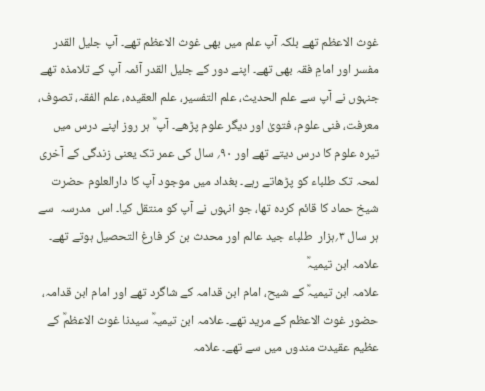غوث الاعظم تھے بلکہ آپ علم میں بھی غوث الاعظم تھے۔ آپ جلیل القدر مفسر اور امامِ فقہ بھی تھے۔ اپنے دور کے جلیل القدر آئمہ آپ کے تلامذہ تھے جنہوں نے آپ سے علم الحدیث، علم التفسیر، علم العقیدہ، علم الفقہ، تصوف، معرفت، فنی علوم، فتویٰ اور دیگر علوم پڑھے۔ آپ ؒ ہر روز اپنے درس میں تیرہ علوم کا درس دیتے تھے اور ۹۰؍ سال کی عمر تک یعنی زندگی کے آخری لمحہ تک طلباء کو پڑھاتے رہے۔ بغداد میں موجود آپ کا دارالعلوم حضرت شیخ حماد کا قائم کردہ تھا، جو انہوں نے آپ کو منتقل کیا۔ اس  مدرسہ  سے ہر سال ۳؍ہزار  طلباء جید عالم اور محدث بن کر فارغ التحصیل ہوتے تھے۔
علامہ ابن تیمیہؒ
علامہ ابن تیمیہؒ کے شیح، امام ابن قدامہ کے شاگرد تھے اور امام ابن قدامہ، حضور غوث الاعظم کے مرید تھے۔ علامہ ابن تیمیہؒ سیدنا غوث الاعظمؒ کے عظیم عقیدت مندوں میں سے تھے۔ علامہ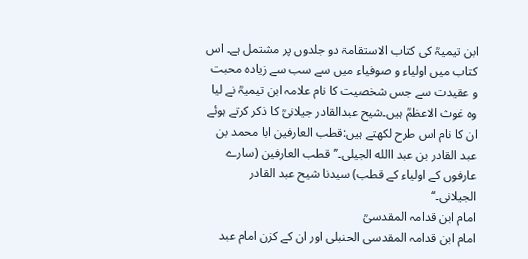ابن تیمیہؒ کی کتاب الاستقامۃ دو جلدوں پر مشتمل ہے۔ اس کتاب میں اولیاء و صوفیاء میں سے سب سے زیادہ محبت و عقیدت سے جس شخصیت کا نام علامہ ابن تیمیہؒ نے لیا وہ غوث الاعظمؒ ہیں۔شیح عبدالقادر جیلانیؒ کا ذکر کرتے ہوئے ان کا نام اس طرح لکھتے ہیں:قطب العارفين ابا محمد بن عبد القادر بن عبد االله الجيلی۔’’قطب العارفین (سارے عارفوں کے اولیاء کے قطب) سیدنا شیح عبد القادر الجیلانی۔‘‘
امام ابن قدامہ المقدسیؒ
امام ابن قدامہ المقدسی الحنبلی اور ان کے کزن امام عبد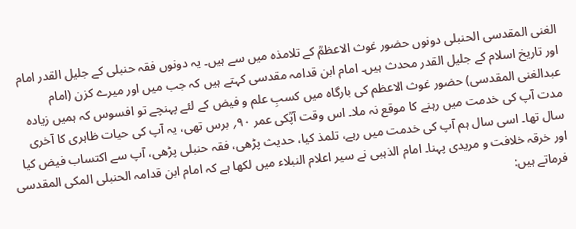الغنی المقدسی الحنبلی دونوں حضور غوث الاعظمؒ کے تلامذہ میں سے ہیں۔ یہ دونوں فقہ حنبلی کے جلیل القدر امام اور تاریخ اسلام کے جلیل القدر محدث ہیں۔ امام ابن قدامہ مقدسی کہتے ہیں کہ جب میں اور میرے کزن (امام عبدالغنی المقدسی) حضور غوث الاعظم کی بارگاہ میں کسبِ علم و فیض کے لئے پہنچے تو افسوس کہ ہمیں زیادہ مدت آپ کی خدمت میں رہنے کا موقع نہ ملا۔ اس وقت آپؒکی عمر ۹۰؍ برس تھی، یہ آپ کی حیات ظاہری کا آخری سال تھا۔ اسی سال ہم آپ کی خدمت میں رہے، تلمذ کیا، حدیث پڑھی، فقہ حنبلی پڑھی، آپ سے اکتساب فیض کیا اور خرقہ خلافت و مریدی پہنا۔ امام الذہبی نے سیر اعلام النبلاء میں لکھا ہے کہ امام ابن قدامہ الحنبلی المکی المقدسی فرماتے ہیں: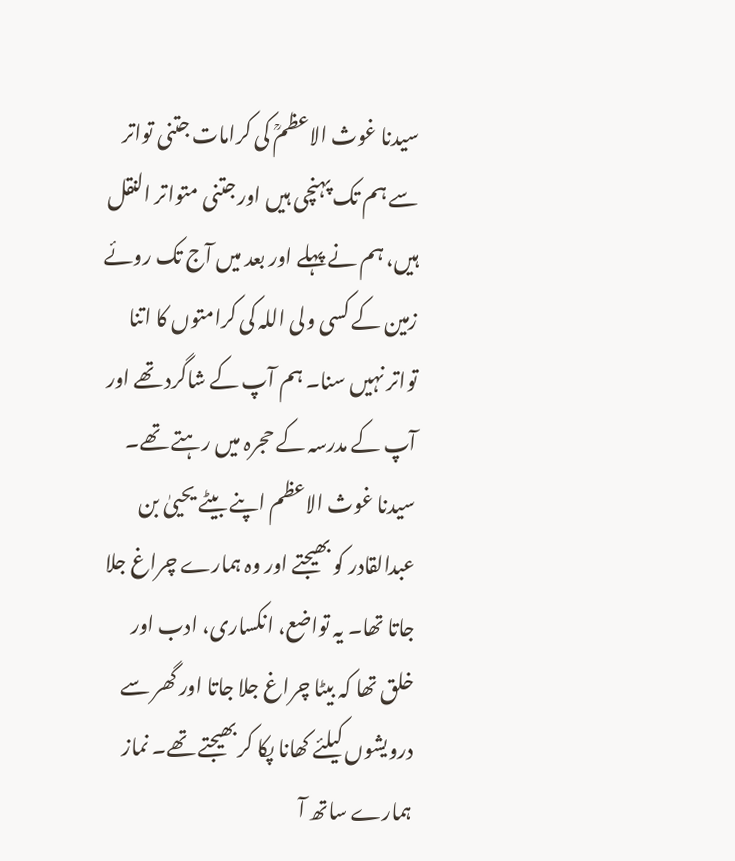سیدنا غوث الاعظمؒ کی کرامات جتنی تواتر سے ہم تک پہنچی ہیں اور جتنی متواتر النقل ہیں، ہم نے پہلے اور بعد میں آج تک روئے زمین کے کسی ولی اللہ کی کرامتوں کا اتنا تواتر نہیں سنا۔ ہم آپ کے شاگرد تھے اور آپ کے مدرسہ کے حجرہ میں رہتے تھے۔ سیدنا غوث الاعظم اپنے بیٹے یحییٰ بن عبدالقادر کو بھیجتے اور وہ ہمارے چراغ جلا جاتا تھا۔ یہ تواضع، انکساری، ادب اور  خلق تھا کہ بیٹا چراغ جلا جاتا اور گھر سے درویشوں کیلئے کھانا پکا کر بھیجتے تھے۔ نماز ہمارے ساتھ آ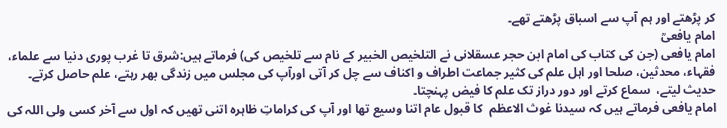کر پڑھتے اور ہم آپ سے اسباق پڑھتے تھے۔
امام یافعیؒ
امام یافعی (جن کی کتاب کی امام ابن حجر عسقلانی نے التلخیص الخبیر کے نام سے تلخیص کی) فرماتے ہیں:شرق تا غرب پوری دنیا سے علماء، فقہاء، محدثین، صلحا اور اہل علم کی کثیر جماعت اطراف و اکناف سے چل کر آتی اورآپ کی مجلس میں زندگی بھر رہتے، علم حاصل کرتے۔ حدیث لیتے،  سماع کرتے اور دور دراز تک علم کا فیض پہنچتا۔
امام یافعی فرماتے ہیں کہ سیدنا غوث الاعظم  کا قبول عام اتنا وسیع تھا اور آپ کی کراماتِ ظاہرہ اتنی تھیں کہ اول سے آخر کسی ولی اللہ کی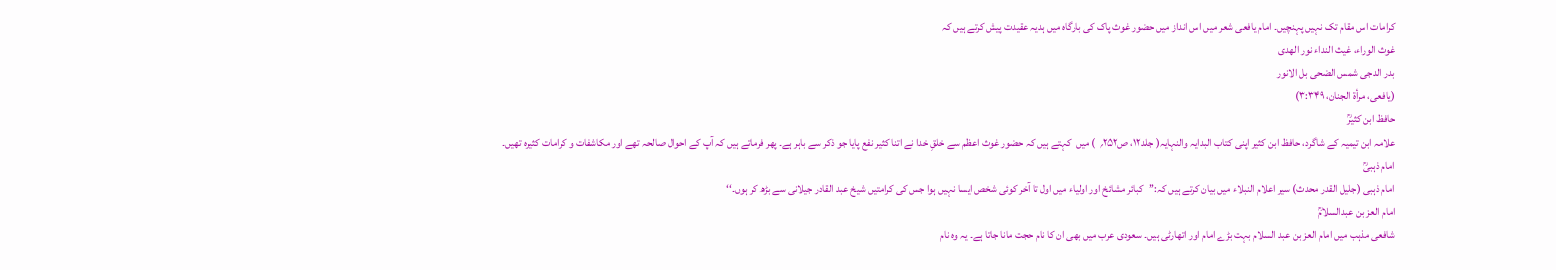کرامات اس مقام تک نہیں پہنچیں۔ امام یافعی شعر میں اس انداز میں حضور غوث پاک کی بارگاہ میں ہدیہ عقیدت پیش کرتے ہیں کہ
غوث الوراء، غيث النداء نور الهدی
بدر الدجی شمس الضحی بل الانور
(يافعی، مرأة الجنان، ۳:۳۴۹)
حافظ ابن کثیرؒ
علامہ ابن تیمیہ کے شاگرد، حافظ ابن کثیر اپنی کتاب البدایہ والنہایہ( جلد۱۲، ص۲۵۲؍  ) میں  کہتے ہیں کہ حضور غوث اعظم سے خلقِ خدا نے اتنا کثیر نفع پایا جو ذکر سے باہر ہے۔ پھر فرماتے ہیں کہ آپ کے احوال صالحہ تھے اور مکاشفات و کرامات کثیرہ تھیں۔
امام ذہبیؒ
امام ذہبی (جلیل القدر محدث) سیر اعلام النبلاء میں بیان کرتے ہیں کہ:’’کبائر مشائخ اور اولیاء میں اول تا آخر کوئی شخص ایسا نہیں ہوا جس کی کرامتیں شیخ عبد القادر جیلانی سے بڑھ کر ہوں۔‘‘
امام العز بن عبدالسلامؒ
شافعی مذہب میں امام العز بن عبد السلام بہت بڑے امام اور اتھارٹی ہیں۔ سعودی عرب میں بھی ان کا نام حجت مانا جاتا ہے۔ یہ وہ نام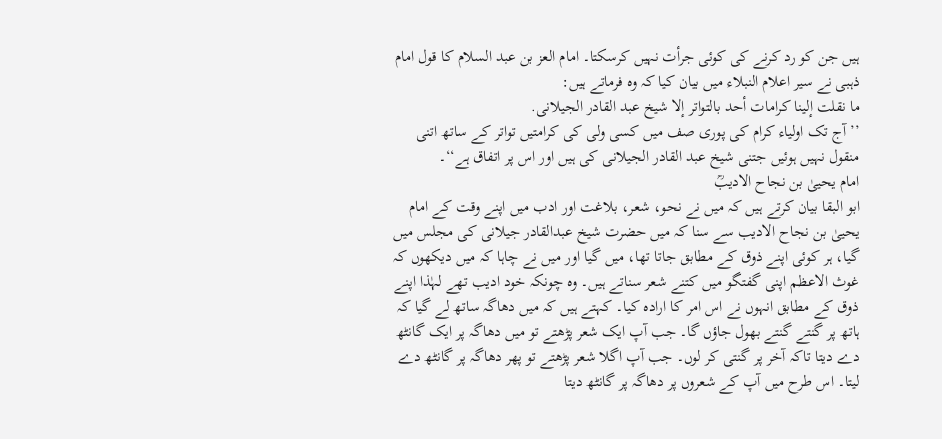ہیں جن کو رد کرنے کی کوئی جرأت نہیں کرسکتا۔ امام العز بن عبد السلام کا قول امام ذہبی نے سیر اعلام النبلاء میں بیان کیا کہ وہ فرماتے ہیں:
ما نقلت إلينا کرامات أحد بالتواتر إلا شيخ عبد القادر الجيلانی.
’’آج تک اولیاء کرام کی پوری صف میں کسی ولی کی کرامتیں تواتر کے ساتھ اتنی منقول نہیں ہوئیں جتنی شیخ عبد القادر الجیلانی کی ہیں اور اس پر اتفاق ہے‘‘۔
امام یحییٰ بن نجاح الادیبؒ
ابو البقا بیان کرتے ہیں کہ میں نے نحو، شعر، بلاغت اور ادب میں اپنے وقت کے امام یحییٰ بن نجاح الادیب سے سنا کہ میں حضرت شیخ عبدالقادر جیلانی کی مجلس میں گیا، ہر کوئی اپنے ذوق کے مطابق جاتا تھا، میں گیا اور میں نے چاہا کہ میں دیکھوں کہ غوث الاعظم اپنی گفتگو میں کتنے شعر سناتے ہیں۔ وہ چونکہ خود ادیب تھے لہٰذا اپنے ذوق کے مطابق انہوں نے اس امر کا ارادہ کیا۔ کہتے ہیں کہ میں دھاگہ ساتھ لے گیا کہ ہاتھ پر گنتے گنتے بھول جاؤں گا۔ جب آپ ایک شعر پڑھتے تو میں دھاگہ پر ایک گانٹھ دے دیتا تاکہ آخر پر گنتی کر لوں۔ جب آپ اگلا شعر پڑھتے تو پھر دھاگہ پر گانٹھ دے لیتا۔ اس طرح میں آپ کے شعروں پر دھاگہ پر گانٹھ دیتا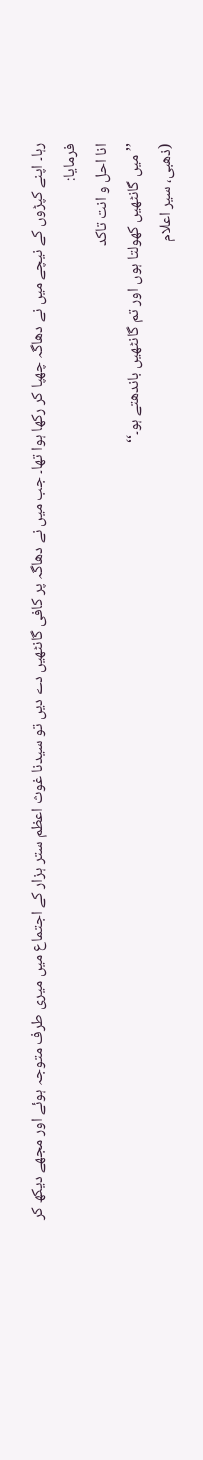رہا۔ اپنے کپڑوں کے نیچے میں نے دھاگہ چھپا کر رکھا ہوا تھا۔ جب میں نے دھاگہ پر کافی گانٹھیں دے دیں تو سیدنا غوث اعظم ستر ہزار کے اجتماع میں میری طرف متوجہ ہوئے اور مجھے دیکھ کر فرمایا:
انا احل و انت تاکد
’’میں گانٹھیں کھولتا ہوں اور تم گانٹھیں باندھتے ہو۔‘‘
(ذهبی، سير اعلام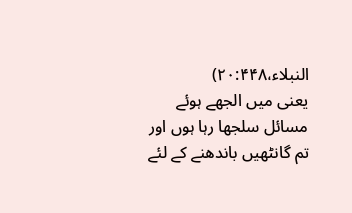النبلاء،۲۰:۴۴۸)
یعنی میں الجھے ہوئے مسائل سلجھا رہا ہوں اور تم گانٹھیں باندھنے کے لئے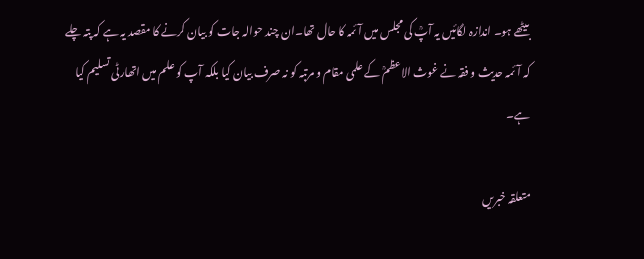بیٹھے ہو۔ اندازہ لگائیں یہ آپؒ کی مجلس میں آئمہ کا حال تھا۔ان چند حوالہ جات کو بیان کرنے کا مقصد یہ ہے کہ پتہ چلے کہ آئمہ حدیث و فقہ نے غوث الاعظمؒ کے علمی مقام و مرتبہ کو نہ صرف بیان کیا بلکہ آپ کو علم میں اتھارٹی تسلیم کیا ہے۔

متعلقہ خبریں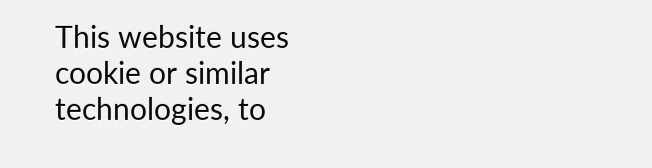This website uses cookie or similar technologies, to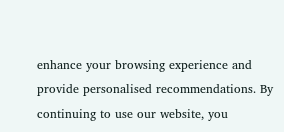enhance your browsing experience and provide personalised recommendations. By continuing to use our website, you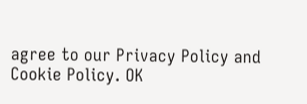agree to our Privacy Policy and Cookie Policy. OK